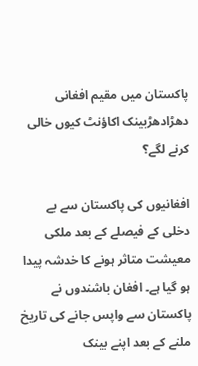پاکستان میں مقیم افغانی دھڑادھڑبینک اکاؤنٹ کیوں خالی کرنے لگے؟

افغانیوں کی پاکستان سے بے دخلی کے فیصلے کے بعد ملکی معیشت متاثر ہونے کا خدشہ پیدا ہو گیا ہے۔ افغان باشندوں نے پاکستان سے واپس جانے کی تاریخ ملنے کے بعد اپنے بینک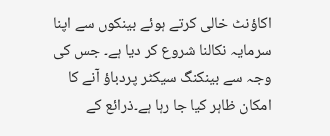اکاؤنٹ خالی کرتے ہوئے بینکوں سے اپنا سرمایہ نکالنا شروع کر دیا ہے۔ جس کی وجہ سے بینکنگ سیکٹر پردباؤ آنے کا امکان ظاہر کیا جا رہا ہے۔ذرائع کے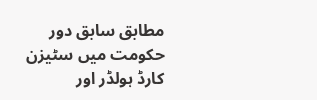مطابق سابق دور حکومت میں سٹیزن کارڈ ہولڈر اور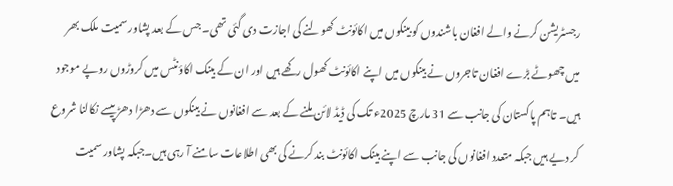رجسٹریشن کرنے والے افغان باشندوں کو بینکوں میں اکائونٹ کھولنے کی اجازت دی گئی تھی۔ جس کے بعد پشاور سمیت ملک بھر میں چھوٹے بڑے افغان تاجروں نے بینکوں میں اپنے اکائونٹ کھول رکھے ہیں اور ان کے بینک اکاؤنٹس میں کروڑوں روپے موجود ہیں۔ تاہم پاکستان کی جانب سے 31 مارچ 2025ء تک کی ڈیڈ لائن ملنے کے بعد سے افغانوں نے بینکوں سے دھڑا دھڑ پیسے نکالنا شروع کر دیے ہیں جبکہ متعدد افغانوں کی جانب سے اپنے بینک اکائونٹ بند کرنے کی بھی اطلاعات سامنے آ رہی ہیں۔جبکہ پشاور سمیت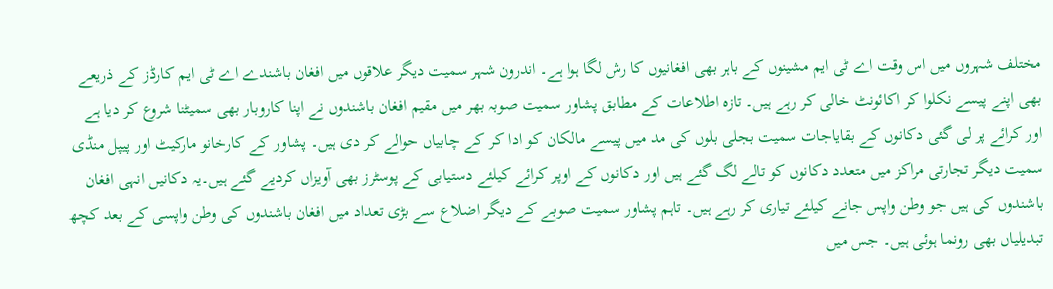مختلف شہروں میں اس وقت اے ٹی ایم مشینوں کے باہر بھی افغانیوں کا رش لگا ہوا ہے۔ اندرون شہر سمیت دیگر علاقوں میں افغان باشندے اے ٹی ایم کارڈز کے ذریعے بھی اپنے پیسے نکلوا کر اکائونٹ خالی کر رہے ہیں۔ تازہ اطلاعات کے مطابق پشاور سمیت صوبہ بھر میں مقیم افغان باشندوں نے اپنا کاروبار بھی سمیٹنا شروع کر دیا ہے اور کرائے پر لی گئی دکانوں کے بقایاجات سمیت بجلی بلوں کی مد میں پیسے مالکان کو ادا کر کے چابیاں حوالے کر دی ہیں۔ پشاور کے کارخانو مارکیٹ اور پیپل منڈی سمیت دیگر تجارتی مراکز میں متعدد دکانوں کو تالے لگ گئے ہیں اور دکانوں کے اوپر کرائے کیلئے دستیابی کے پوسٹرز بھی آویزاں کردیے گئے ہیں۔یہ دکانیں انہی افغان باشندوں کی ہیں جو وطن واپس جانے کیلئے تیاری کر رہے ہیں۔ تاہم پشاور سمیت صوبے کے دیگر اضلاع سے بڑی تعداد میں افغان باشندوں کی وطن واپسی کے بعد کچھ تبدیلیاں بھی رونما ہوئی ہیں۔ جس میں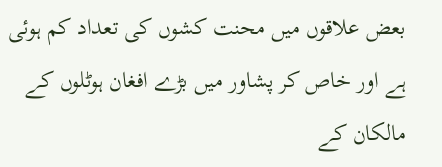بعض علاقوں میں محنت کشوں کی تعداد کم ہوئی ہے اور خاص کر پشاور میں بڑے افغان ہوٹلوں کے مالکان کے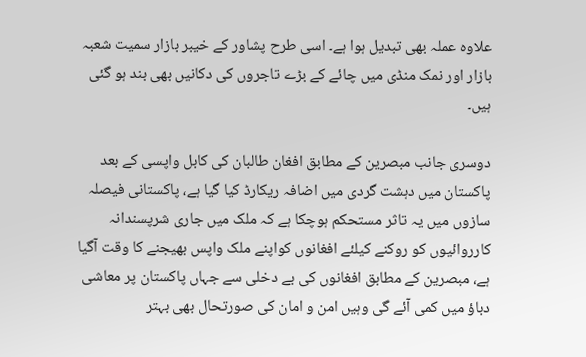علاوہ عملہ بھی تبدیل ہوا ہے۔ اسی طرح پشاور کے خیبر بازار سمیت شعبہ بازار اور نمک منڈی میں چائے کے بڑے تاجروں کی دکانیں بھی بند ہو گئی ہیں۔

دوسری جانب مبصرین کے مطابق افغان طالبان کی کابل واپسی کے بعد پاکستان میں دہشت گردی میں اضافہ ریکارڈ کیا گیا ہے، پاکستانی فیصلہ سازوں میں یہ تاثر مستحکم ہوچکا ہے کہ ملک میں جاری شرپسندانہ کارروائیوں کو روکنے کیلئے افغانوں کواپنے ملک واپس بھیجنے کا وقت آگیا ہے، مبصرین کے مطابق افغانوں کی بے دخلی سے جہاں پاکستان پر معاشی دباؤ میں کمی آئے گی وہیں امن و امان کی صورتحال بھی بہتر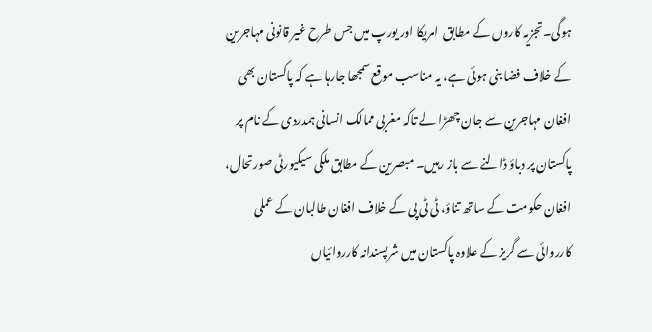ہوگی۔تجزیہ کاروں کے مطابق  امریکا اور یورپ میں جس طرح غیر قانونی مہاجرین کے خلاف فضا بنی ہوئی ہے، یہ مناسب موقع سمجھا جارہا ہے کہ پاکستان بھی افغان مہاجرین سے جان چھڑا لے تاکہ مغربی ممالک انسانی ہمدردی کے نام پر پاکستان پر دباؤ ڈالنے سے باز رہیں۔ مبصرین کے مطابق ملکی سیکیورٹی صورتحال، افغان حکومت کے ساتھ تناؤ، ٹی ٹی پی کے خلاف افغان طالبان کے عملی کارروائی سے گریز کے علاوہ پاکستان میں شرپسندانہ کارروائیاں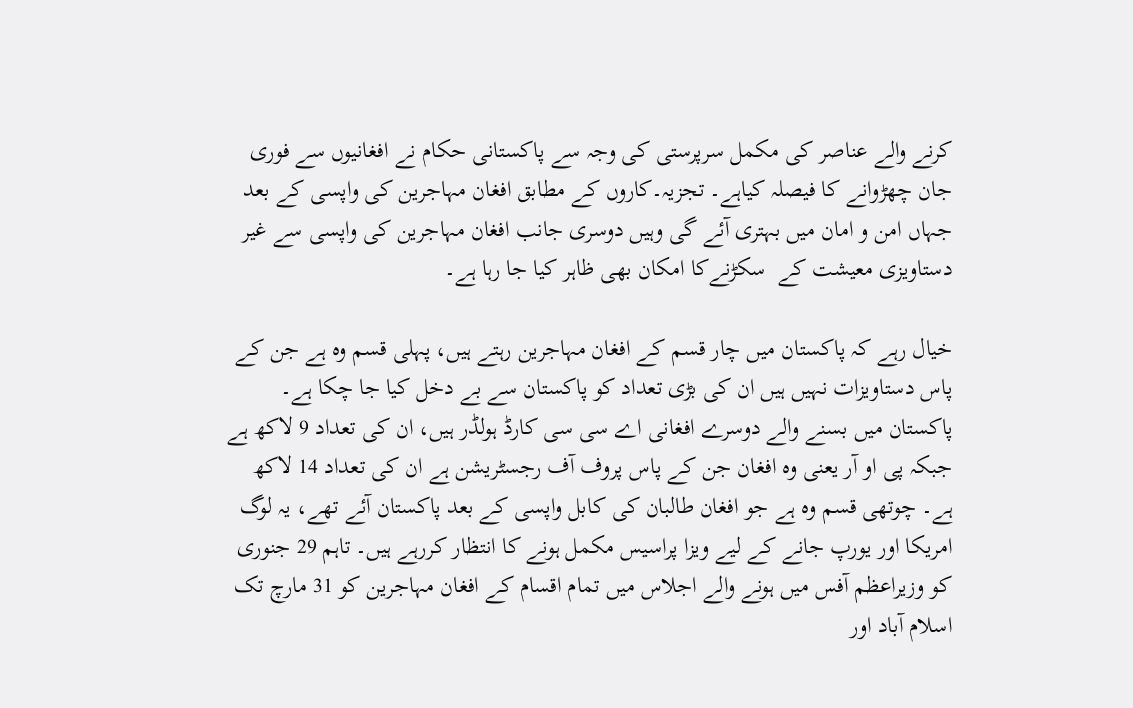کرنے والے عناصر کی مکمل سرپرستی کی وجہ سے پاکستانی حکام نے افغانیوں سے فوری جان چھڑوانے کا فیصلہ کیاہے۔ تجزیہ۔کاروں کے مطابق افغان مہاجرین کی واپسی کے بعد جہاں امن و امان میں بہتری آئے گی وہیں دوسری جانب افغان مہاجرین کی واپسی سے غیر دستاویزی معیشت کے  سکڑنےکا امکان بھی ظاہر کیا جا رہا ہے۔

خیال رہے کہ پاکستان میں چار قسم کے افغان مہاجرین رہتے ہیں، پہلی قسم وہ ہے جن کے پاس دستاویزات نہیں ہیں ان کی بڑی تعداد کو پاکستان سے بے دخل کیا جا چکا ہے۔ پاکستان میں بسنے والے دوسرے افغانی اے سی سی کارڈ ہولڈر ہیں، ان کی تعداد 9 لاکھ ہے جبکہ پی او آر یعنی وہ افغان جن کے پاس پروف آف رجسٹریشن ہے ان کی تعداد 14 لاکھ ہے۔ چوتھی قسم وہ ہے جو افغان طالبان کی کابل واپسی کے بعد پاکستان آئے تھے، یہ لوگ امریکا اور یورپ جانے کے لیے ویزا پراسیس مکمل ہونے کا انتظار کررہے ہیں۔ تاہم 29 جنوری کو وزیراعظم آفس میں ہونے والے اجلاس میں تمام اقسام کے افغان مہاجرین کو 31 مارچ تک اسلام آباد اور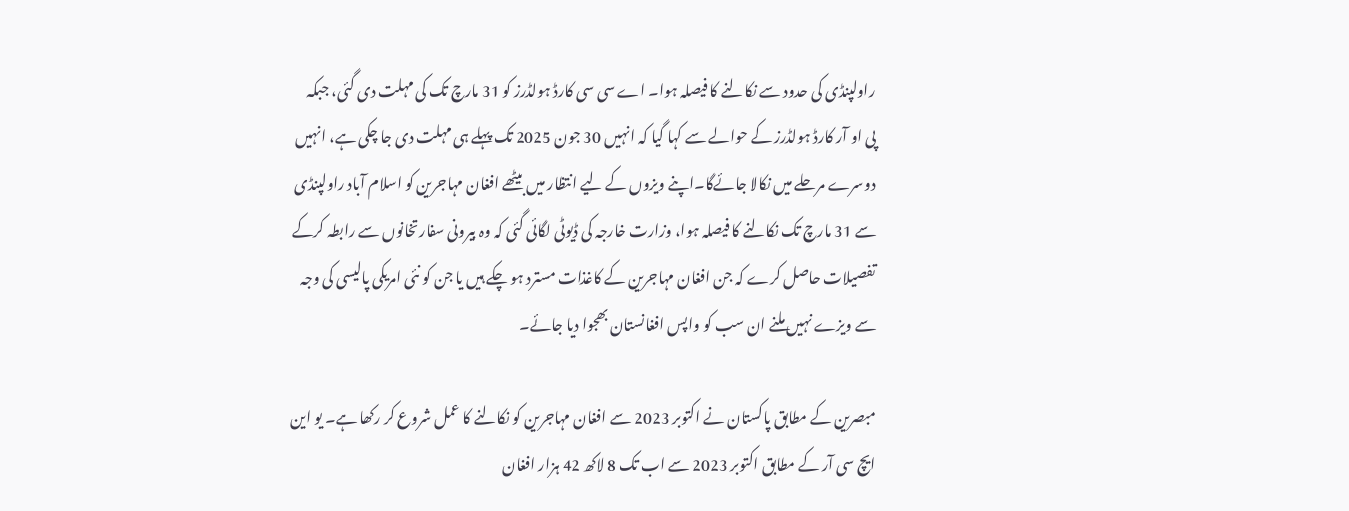راولپنڈی کی حدود سے نکالنے کا فیصلہ ہوا۔ اے سی سی کارڈ ہولڈرز کو 31 مارچ تک کی مہلت دی گئی، جبکہ پی او آر کارڈ ہولڈرز کے حوالے سے کہا گیا کہ انہیں 30 جون 2025 تک پہلے ہی مہلت دی جا چکی ہے، انہیں دوسرے مرحلے میں نکالا جائےگا۔اپنے ویزوں کے لیے انتظار میں بیٹھے افغان مہاجرین کو اسلام آباد راولپنڈی سے 31 مارچ تک نکالنے کا فیصلہ ہوا، وزارت خارجہ کی ڈیوٹی لگائی گئی کہ وہ بیرونی سفارتخانوں سے رابطہ کرکے تفصیلات حاصل کرے کہ جن افغان مہاجرین کے کاغذات مسترد ہو چکے ہیں یا جن کو نئی امریکی پالیسی کی وجہ سے ویزے نہیں ملنے ان سب کو واپس افغانستان بھجوا دیا جائے۔

مبصرین کے مطابق پاکستان نے اکتوبر 2023 سے افغان مہاجرین کو نکالنے کا عمل شروع کر رکھا ہے۔ یو این ایچ سی آر کے مطابق اکتوبر 2023 سے اب تک 8 لاکھ 42 ہزار افغان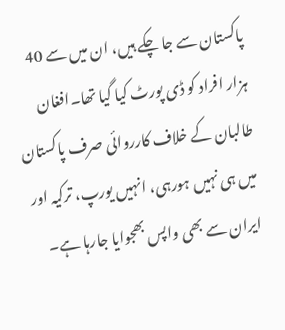پاکستان سے جا چکے ہیں، ان میں سے 40 ہزار افراد کو ڈی پورٹ کیا گیا تھا۔افغان طالبان کے خلاف کارروائی صرف پاکستان میں ہی نہیں ہورہی، انہیں یورپ، ترکیہ اور ایران سے بھی واپس بھجوایا جارہا ہے۔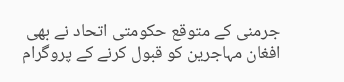جرمنی کے متوقع حکومتی اتحاد نے بھی افغان مہاجرین کو قبول کرنے کے پروگرام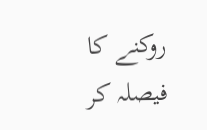روکنے کا فیصلہ کر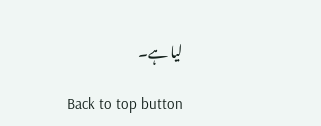لیا ہے۔

Back to top button